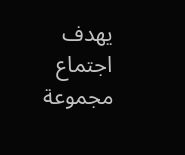يهدف اجتماع مجموعة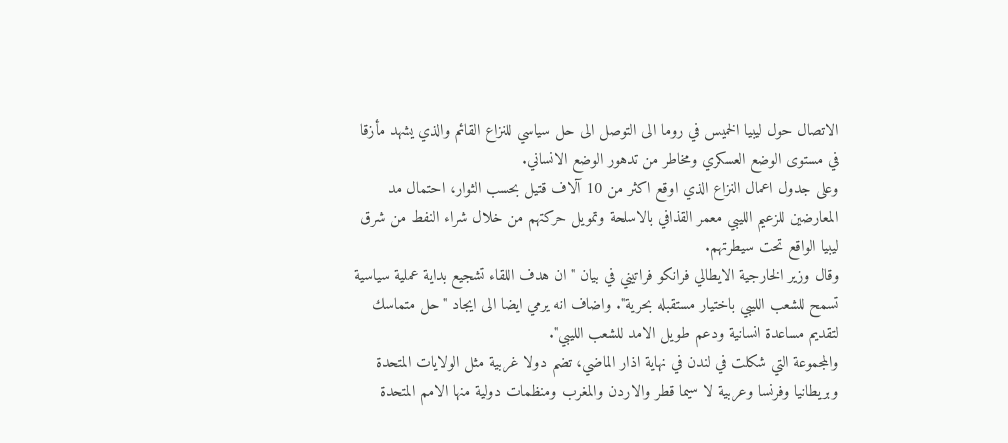الاتصال حول ليبيا الخميس في روما الى التوصل الى حل سياسي للنزاع القائم والذي يشهد مأزقا في مستوى الوضع العسكري ومخاطر من تدهور الوضع الانساني.
وعلى جدول اعمال النزاع الذي اوقع اكثر من 10 آلاف قتيل بحسب الثوار، احتمال مد المعارضين للزعيم الليبي معمر القذافي بالاسلحة وتمويل حركتهم من خلال شراء النفط من شرق ليبيا الواقع تحت سيطرتهم.
وقال وزير الخارجية الايطالي فرانكو فراتيني في بيان "ان هدف اللقاء تشجيع بداية عملية سياسية تسمح للشعب الليبي باختيار مستقبله بحرية". واضاف انه يرمي ايضا الى ايجاد "حل متماسك لتقديم مساعدة انسانية ودعم طويل الامد للشعب الليبي".
والمجموعة التي شكلت في لندن في نهاية اذار الماضي، تضم دولا غربية مثل الولايات المتحدة وبريطانيا وفرنسا وعربية لا سيما قطر والاردن والمغرب ومنظمات دولية منها الامم المتحدة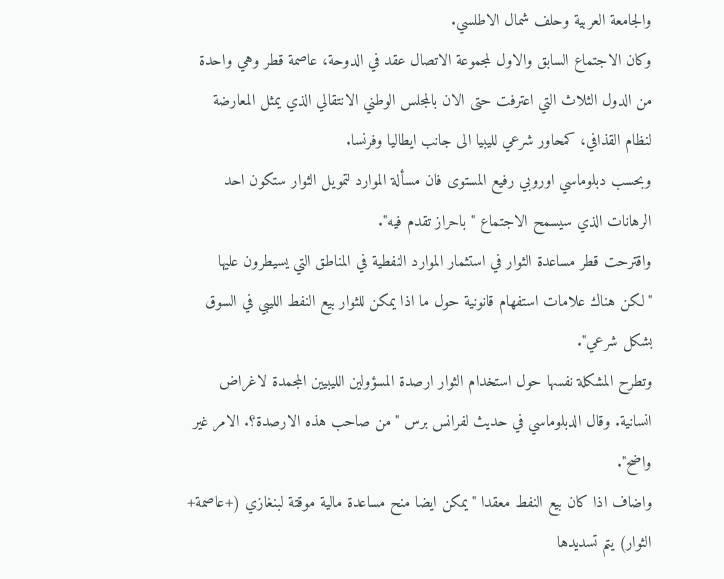والجامعة العربية وحلف شمال الاطلسي.
وكان الاجتماع السابق والاول لمجموعة الاتصال عقد في الدوحة، عاصمة قطر وهي واحدة من الدول الثلاث التي اعترفت حتى الان بالمجلس الوطني الانتقالي الذي يمثل المعارضة لنظام القذافي، كمحاور شرعي لليبيا الى جانب ايطاليا وفرنسا.
وبحسب دبلوماسي اوروبي رفيع المستوى فان مسألة الموارد لتمويل الثوار ستكون احد الرهانات الذي سيسمح الاجتماع "باحراز تقدم فيه".
واقترحت قطر مساعدة الثوار في استثمار الموارد النفطية في المناطق التي يسيطرون عليها "لكن هناك علامات استفهام قانونية حول ما اذا يمكن للثوار بيع النفط الليبي في السوق بشكل شرعي".
وتطرح المشكلة نفسها حول استخدام الثوار ارصدة المسؤولين الليبيين المجمدة لاغراض انسانية. وقال الدبلوماسي في حديث لفرانس برس "من صاحب هذه الارصدة؟. الامر غير واضح".
واضاف اذا كان بيع النفط معقدا "يمكن ايضا منح مساعدة مالية موقتة لبنغازي (+عاصمة+ الثوار) يتم تسديدها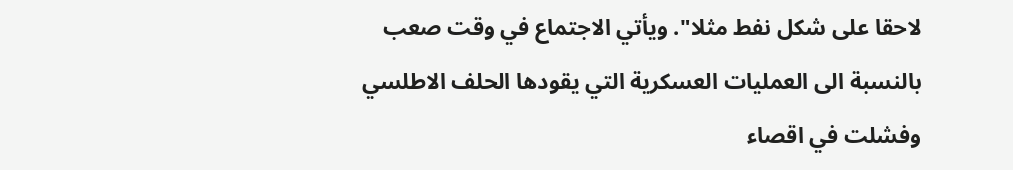لاحقا على شكل نفط مثلا". ويأتي الاجتماع في وقت صعب بالنسبة الى العمليات العسكرية التي يقودها الحلف الاطلسي وفشلت في اقصاء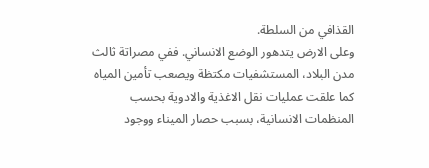القذافي من السلطة.
وعلى الارض يتدهور الوضع الانساني. ففي مصراتة ثالث مدن البلاد، المستشفيات مكتظة ويصعب تأمين المياه كما علقت عمليات نقل الاغذية والادوية بحسب المنظمات الانسانية، بسبب حصار الميناء ووجود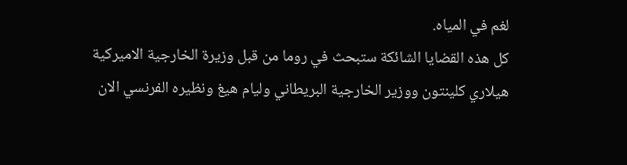لغم في المياه.
كل هذه القضايا الشائكة ستبحث في روما من قبل وزيرة الخارجية الاميركية هيلاري كلينتون ووزير الخارجية البريطاني وليام هيغ ونظيره الفرنسي الان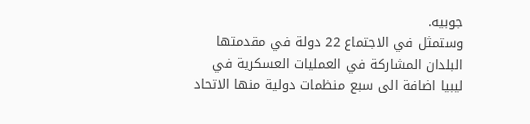جوبيه.
وستمثل في الاجتماع 22 دولة في مقدمتها البلدان المشاركة في العمليات العسكرية في ليبيا اضافة الى سبع منظمات دولية منها الاتحاد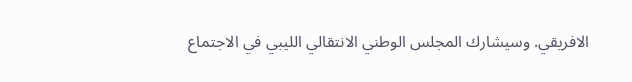الافريقي. وسيشارك المجلس الوطني الانتقالي الليبي في الاجتماع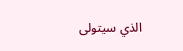الذي سيتولى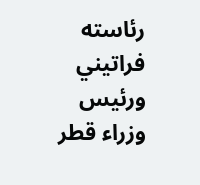رئاسته فراتيني ورئيس وزراء قطر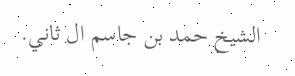الشيخ حمد بن جاسم ال ثاني.